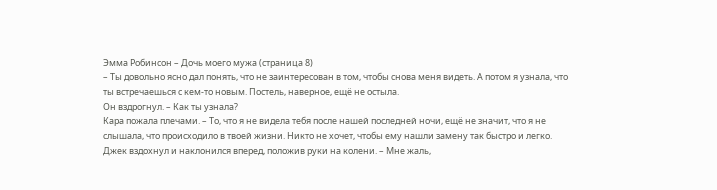Эмма Робинсон – Дочь моего мужа (страница 8)
– Ты довольно ясно дал понять, что не заинтересован в том, чтобы снова меня видеть. А потом я узнала, что ты встречаешься с кем-то новым. Постель, наверное, ещё не остыла.
Он вздрогнул. – Как ты узнала?
Кара пожала плечами. – То, что я не видела тебя после нашей последней ночи, ещё не значит, что я не слышала, что происходило в твоей жизни. Никто не хочет, чтобы ему нашли замену так быстро и легко.
Джек вздохнул и наклонился вперед, положив руки на колени. – Мне жаль,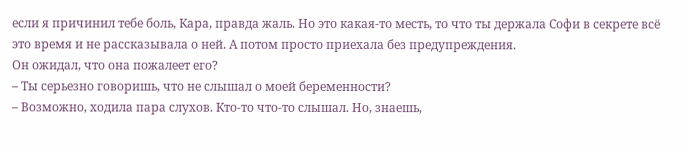если я причинил тебе боль, Кара, правда жаль. Но это какая-то месть, то что ты держала Софи в секрете всё это время и не рассказывала о ней. А потом просто приехала без предупреждения.
Он ожидал, что она пожалеет его?
– Ты серьезно говоришь, что не слышал о моей беременности?
– Возможно, ходила пара слухов. Кто-то что-то слышал. Но, знаешь,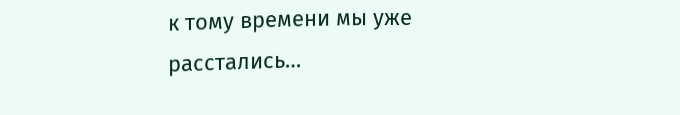к тому времени мы уже расстались…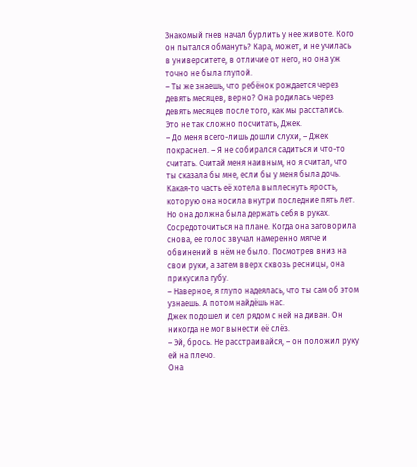Знакомый гнев начал бурлить у нее животе. Кого он пытался обмануть? Кара, может, и не училась в университете, в отличие от него, но она уж точно не была глупой.
– Ты же знаешь, что ребёнок рождается через девять месяцев, верно? Она родилась через девять месяцев после того, как мы расстались. Это не так сложно посчитать, Джек.
– До меня всего-лишь дошли слухи, – Джек покраснел. – Я не собирался садиться и что-то считать. Считай меня наивным, но я считал, что ты сказала бы мне, если бы у меня была дочь.
Какая-то часть её хотела выплеснуть ярость, которую она носила внутри последние пять лет. Но она должна была держать себя в руках. Сосредоточиться на плане. Когда она заговорила снова, ее голос звучал намеренно мягче и обвинений в нём не было. Посмотрев вниз на свои руки, а затем вверх сквозь ресницы, она прикусила губу.
– Наверное, я глупо надеялась, что ты сам об этом узнаешь. А потом найдёшь нас.
Джек подошел и сел рядом с ней на диван. Он никогда не мог вынести её слёз.
– Эй, брось. Не расстраивайся, – он положил руку ей на плечо.
Она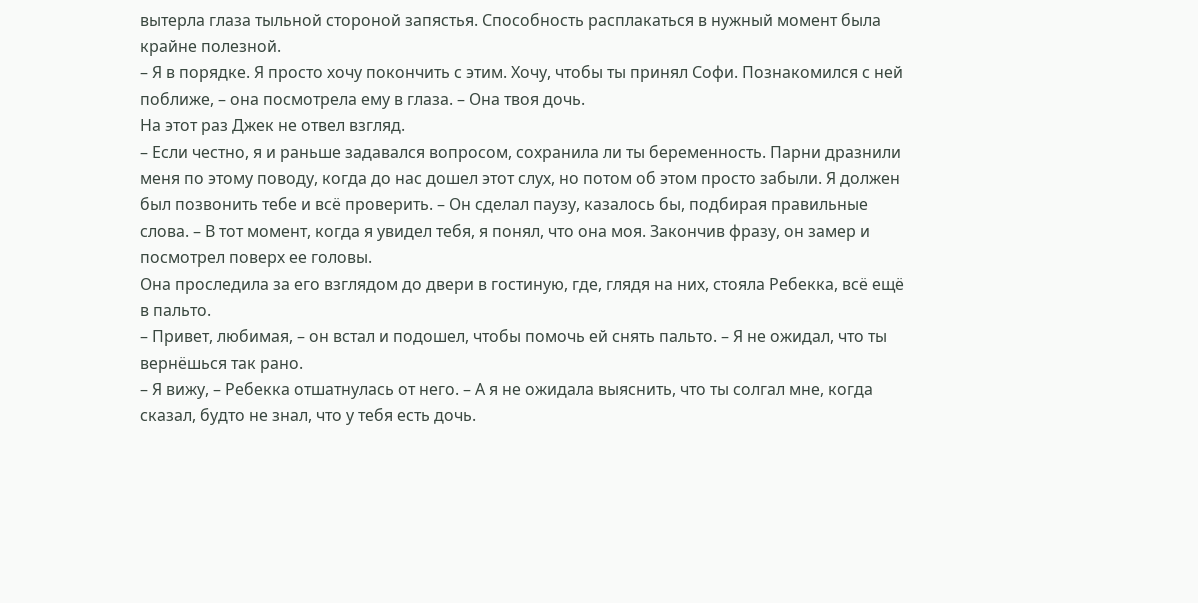вытерла глаза тыльной стороной запястья. Способность расплакаться в нужный момент была крайне полезной.
– Я в порядке. Я просто хочу покончить с этим. Хочу, чтобы ты принял Софи. Познакомился с ней поближе, – она посмотрела ему в глаза. – Она твоя дочь.
На этот раз Джек не отвел взгляд.
– Если честно, я и раньше задавался вопросом, сохранила ли ты беременность. Парни дразнили меня по этому поводу, когда до нас дошел этот слух, но потом об этом просто забыли. Я должен был позвонить тебе и всё проверить. – Он сделал паузу, казалось бы, подбирая правильные слова. – В тот момент, когда я увидел тебя, я понял, что она моя. Закончив фразу, он замер и посмотрел поверх ее головы.
Она проследила за его взглядом до двери в гостиную, где, глядя на них, стояла Ребекка, всё ещё в пальто.
– Привет, любимая, – он встал и подошел, чтобы помочь ей снять пальто. – Я не ожидал, что ты вернёшься так рано.
– Я вижу, – Ребекка отшатнулась от него. – А я не ожидала выяснить, что ты солгал мне, когда сказал, будто не знал, что у тебя есть дочь.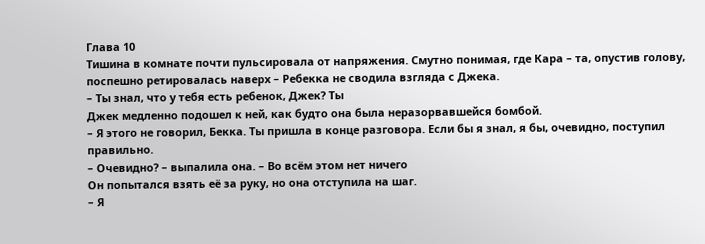Глава 10
Тишина в комнате почти пульсировала от напряжения. Смутно понимая, где Кара – та, опустив голову, поспешно ретировалась наверх – Ребекка не сводила взгляда с Джека.
– Ты знал, что у тебя есть ребенок, Джек? Ты
Джек медленно подошел к ней, как будто она была неразорвавшейся бомбой.
– Я этого не говорил, Бекка. Ты пришла в конце разговора. Если бы я знал, я бы, очевидно, поступил правильно.
– Очевидно? – выпалила она. – Во всём этом нет ничего
Он попытался взять её за руку, но она отступила на шаг.
– Я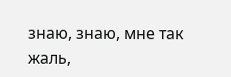знаю, знаю, мне так жаль,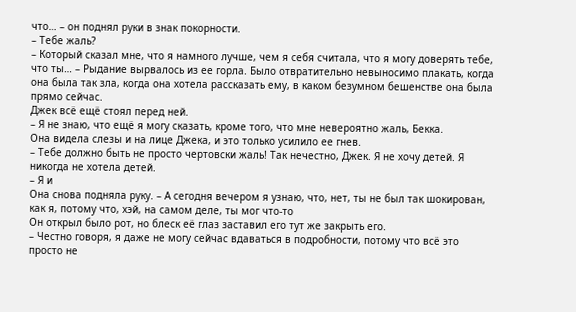что… – он поднял руки в знак покорности.
– Тебе жаль?
– Который сказал мне, что я намного лучше, чем я себя считала, что я могу доверять тебе, что ты… – Рыдание вырвалось из ее горла. Было отвратительно невыносимо плакать, когда она была так зла, когда она хотела рассказать ему, в каком безумном бешенстве она была прямо сейчас.
Джек всё ещё стоял перед ней.
– Я не знаю, что ещё я могу сказать, кроме того, что мне невероятно жаль, Бекка.
Она видела слезы и на лице Джека, и это только усилило ее гнев.
– Тебе должно быть не просто чертовски жаль! Так нечестно, Джек. Я не хочу детей. Я никогда не хотела детей.
– Я и
Она снова подняла руку. – А сегодня вечером я узнаю, что, нет, ты не был так шокирован, как я, потому что, хэй, на самом деле, ты мог что-то
Он открыл было рот, но блеск её глаз заставил его тут же закрыть его.
– Честно говоря, я даже не могу сейчас вдаваться в подробности, потому что всё это просто не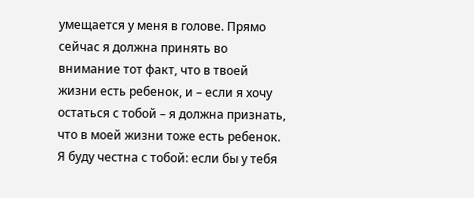умещается у меня в голове. Прямо сейчас я должна принять во внимание тот факт, что в твоей жизни есть ребенок, и – если я хочу остаться с тобой – я должна признать, что в моей жизни тоже есть ребенок. Я буду честна с тобой: если бы у тебя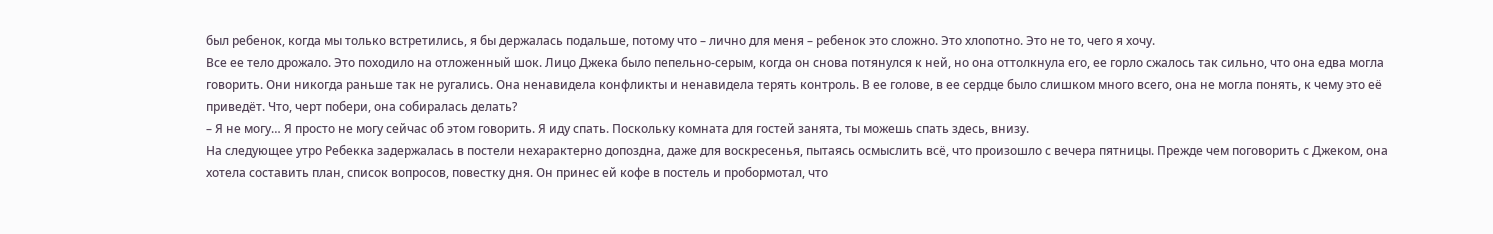был ребенок, когда мы только встретились, я бы держалась подальше, потому что – лично для меня – ребенок это сложно. Это хлопотно. Это не то, чего я хочу.
Все ее тело дрожало. Это походило на отложенный шок. Лицо Джека было пепельно-серым, когда он снова потянулся к ней, но она оттолкнула его, ее горло сжалось так сильно, что она едва могла говорить. Они никогда раньше так не ругались. Она ненавидела конфликты и ненавидела терять контроль. В ее голове, в ее сердце было слишком много всего, она не могла понять, к чему это её приведёт. Что, черт побери, она собиралась делать?
– Я не могу… Я просто не могу сейчас об этом говорить. Я иду спать. Поскольку комната для гостей занята, ты можешь спать здесь, внизу.
На следующее утро Ребекка задержалась в постели нехарактерно допоздна, даже для воскресенья, пытаясь осмыслить всё, что произошло с вечера пятницы. Прежде чем поговорить с Джеком, она хотела составить план, список вопросов, повестку дня. Он принес ей кофе в постель и пробормотал, что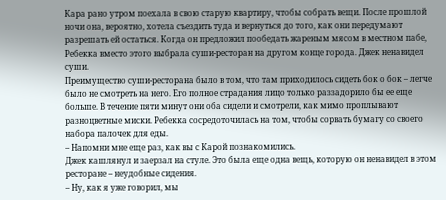Кара рано утром поехала в свою старую квартиру, чтобы собрать вещи. После прошлой ночи она, вероятно, хотела съездить туда и вернуться до того, как они передумают разрешать ей остаться. Когда он предложил пообедать жареным мясом в местном пабе, Ребекка вместо этого выбрала суши-ресторан на другом конце города. Джек ненавидел суши.
Преимущество суши-ресторана было в том, что там приходилось сидеть бок о бок – легче было не смотреть на него. Его полное страдания лицо только раззадорило бы ее еще больше. В течение пяти минут они оба сидели и смотрели, как мимо проплывают разноцветные миски. Ребекка сосредоточилась на том, чтобы сорвать бумагу со своего набора палочек для еды.
– Напомни мне еще раз, как вы с Карой познакомились.
Джек кашлянул и заерзал на стуле. Это была еще одна вещь, которую он ненавидел в этом ресторане – неудобные сидения.
– Ну, как я уже говорил, мы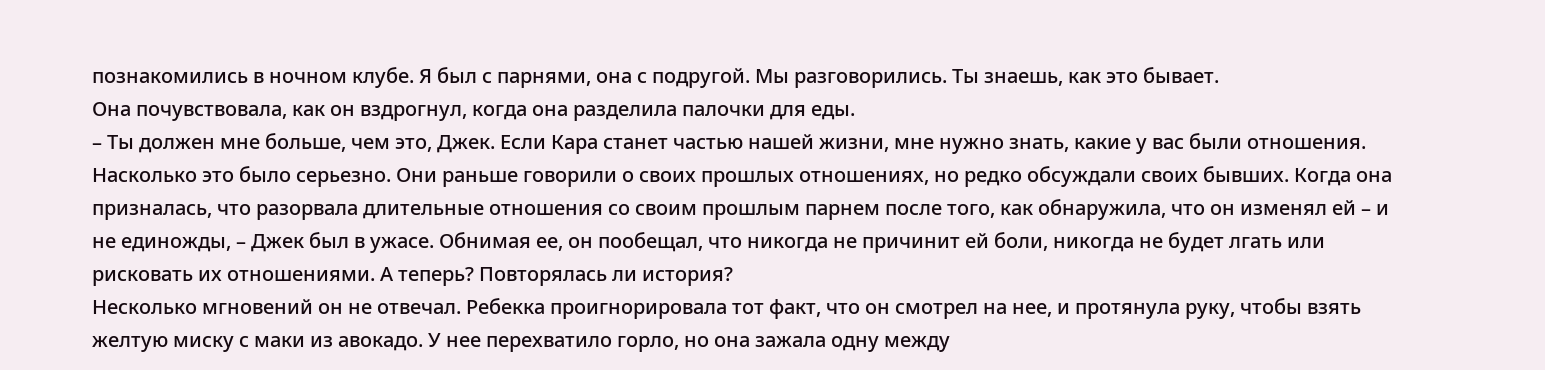познакомились в ночном клубе. Я был с парнями, она с подругой. Мы разговорились. Ты знаешь, как это бывает.
Она почувствовала, как он вздрогнул, когда она разделила палочки для еды.
– Ты должен мне больше, чем это, Джек. Если Кара станет частью нашей жизни, мне нужно знать, какие у вас были отношения. Насколько это было серьезно. Они раньше говорили о своих прошлых отношениях, но редко обсуждали своих бывших. Когда она призналась, что разорвала длительные отношения со своим прошлым парнем после того, как обнаружила, что он изменял ей – и не единожды, – Джек был в ужасе. Обнимая ее, он пообещал, что никогда не причинит ей боли, никогда не будет лгать или рисковать их отношениями. А теперь? Повторялась ли история?
Несколько мгновений он не отвечал. Ребекка проигнорировала тот факт, что он смотрел на нее, и протянула руку, чтобы взять желтую миску с маки из авокадо. У нее перехватило горло, но она зажала одну между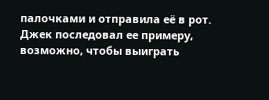палочками и отправила её в рот.
Джек последовал ее примеру, возможно, чтобы выиграть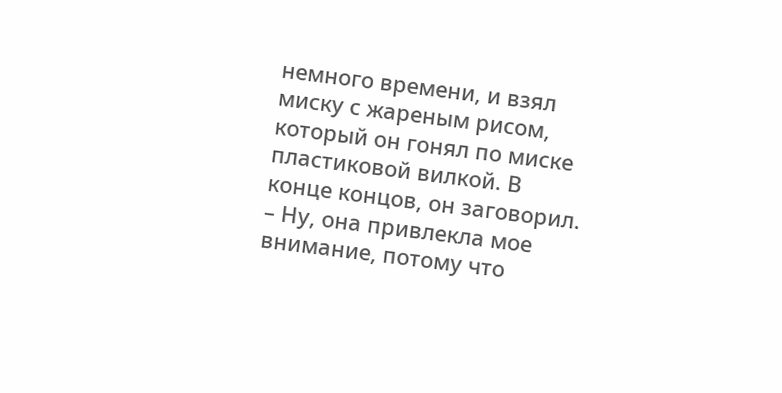немного времени, и взял миску с жареным рисом, который он гонял по миске пластиковой вилкой. В конце концов, он заговорил.
– Ну, она привлекла мое внимание, потому что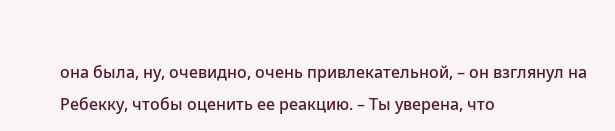она была, ну, очевидно, очень привлекательной, – он взглянул на Ребекку, чтобы оценить ее реакцию. – Ты уверена, что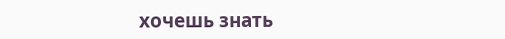хочешь знать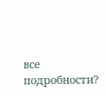все подробности?